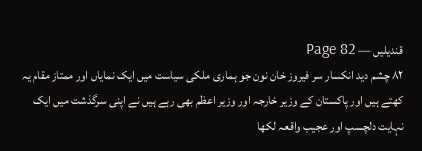قندیلیں — Page 82
۸۲ چشم دید انکسار سر فیروز خان نون جو ہماری ملکی سیاست میں ایک نمایاں اور ممتاز مقام یہ کھتے ہیں اور پاکستان کے وزیر خارجہ اور وزیر اعظم بھی رہے ہیں نے اپنی سرگذشت میں ایک نہایت دلچسپ اور عجیب واقعہ لکھا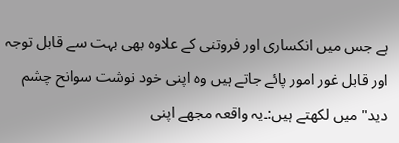ہے جس میں انکساری اور فروتنی کے علاوہ بھی بہت سے قابل توجہ اور قابل غور امور پائے جاتے ہیں وہ اپنی خود نوشت سوانح چشم دید" میں لکھتے ہیں:۔یہ واقعہ مجھے اپنی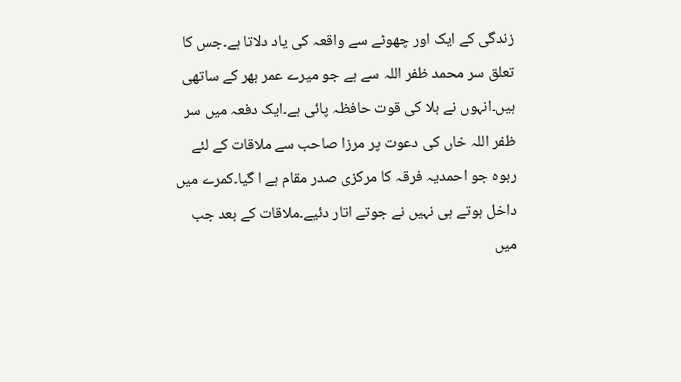زندگی کے ایک اور چھوٹے سے واقعہ کی یاد دلاتا ہے۔جس کا تعلق سر محمد ظفر اللہ سے ہے جو میرے عمر بھر کے ساتھی ہیں۔انہوں نے بلا کی قوت حافظہ پائی ہے۔ایک دفعہ میں سر ظفر اللہ خاں کی دعوت پر مرزا صاحب سے ملاقات کے لئے ربوہ جو احمدیہ فرقہ کا مرکزی صدر مقام ہے ا گیا۔کمرے میں داخل ہوتے ہی نہیں نے جوتے اتار دئیے۔ملاقات کے بعد جب میں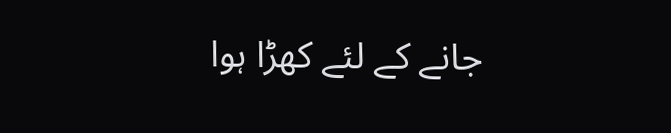جانے کے لئے کھڑا ہوا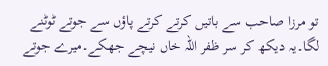تو مرزا صاحب سے باتیں کرتے کرتے پاؤں سے جوتے ٹوٹنے لگا۔یہ دیکھ کر سر ظفر اللہ خاں نیچے جھکے۔میرے جوتے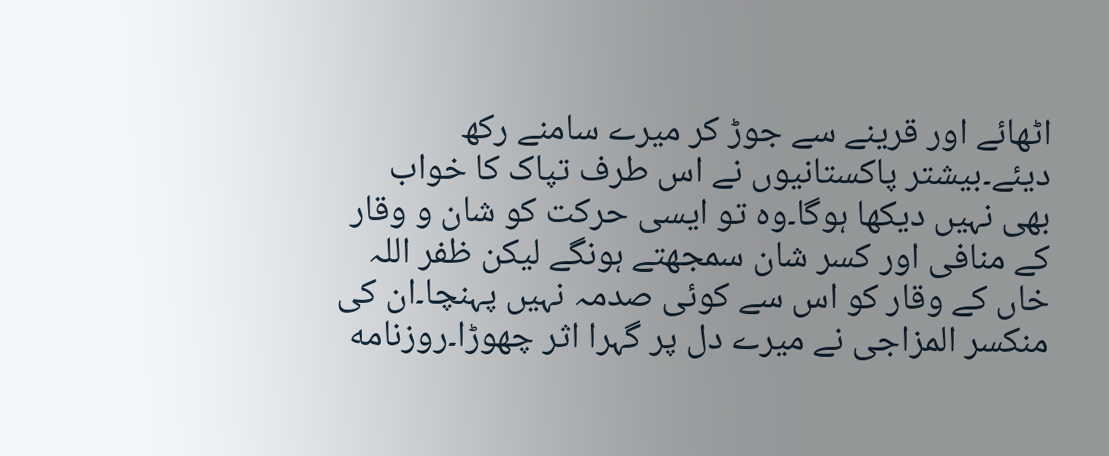اٹھائے اور قرینے سے جوڑ کر میرے سامنے رکھ دیئے۔بیشتر پاکستانیوں نے اس طرف تپاک کا خواب بھی نہیں دیکھا ہوگا۔وہ تو ایسی حرکت کو شان و وقار کے منافی اور کسر شان سمجھتے ہونگے لیکن ظفر اللہ خاں کے وقار کو اس سے کوئی صدمہ نہیں پہنچا۔ان کی منکسر المزاجی نے میرے دل پر گہرا اثر چھوڑا۔روزنامه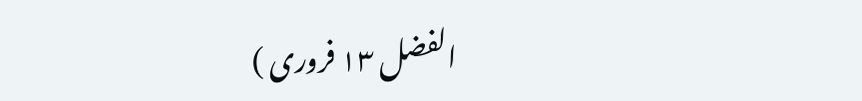الفضل ۱۳ فروری )